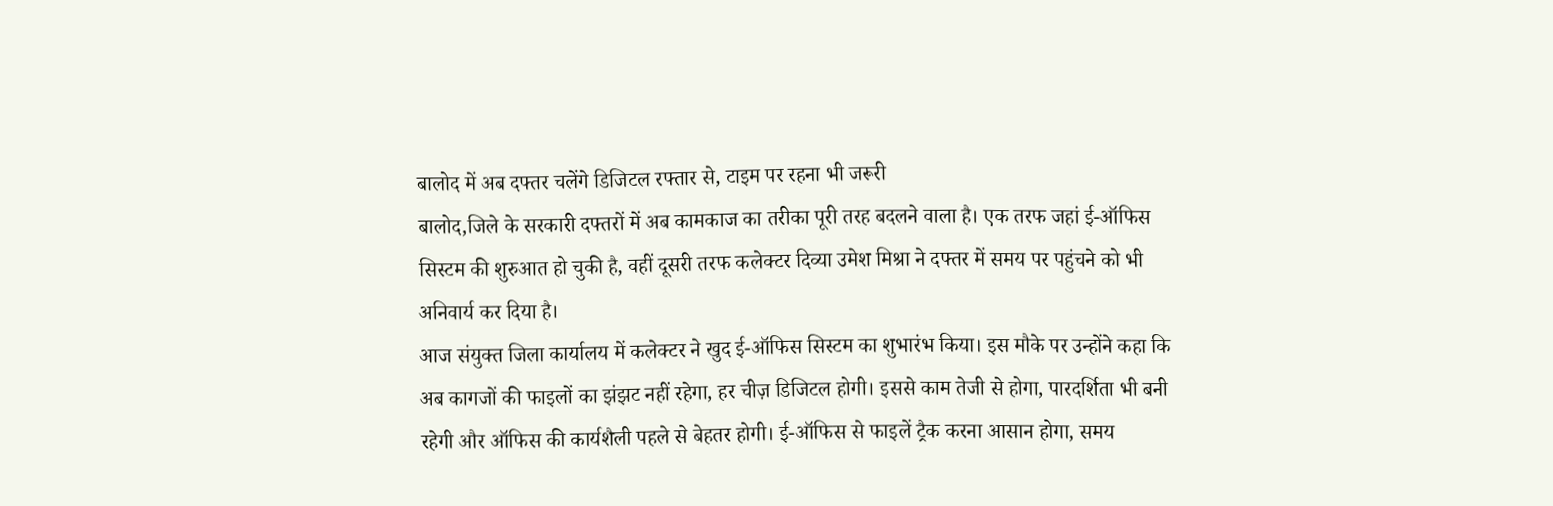बालोद में अब दफ्तर चलेंगे डिजिटल रफ्तार से, टाइम पर रहना भी जरूरी
बालोद,जिले के सरकारी दफ्तरों में अब कामकाज का तरीका पूरी तरह बदलने वाला है। एक तरफ जहां ई-ऑफिस सिस्टम की शुरुआत हो चुकी है, वहीं दूसरी तरफ कलेक्टर दिव्या उमेश मिश्रा ने दफ्तर में समय पर पहुंचने को भी अनिवार्य कर दिया है।
आज संयुक्त जिला कार्यालय में कलेक्टर ने खुद ई-ऑफिस सिस्टम का शुभारंभ किया। इस मौके पर उन्होंने कहा कि अब कागजों की फाइलों का झंझट नहीं रहेगा, हर चीज़ डिजिटल होगी। इससे काम तेजी से होगा, पारदर्शिता भी बनी रहेगी और ऑफिस की कार्यशैली पहले से बेहतर होगी। ई-ऑफिस से फाइलें ट्रैक करना आसान होगा, समय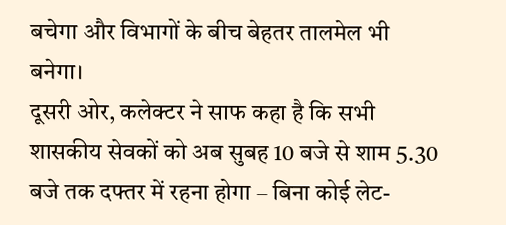बचेगा और विभागों के बीच बेहतर तालमेल भी बनेगा।
दूसरी ओर, कलेक्टर ने साफ कहा है कि सभी शासकीय सेवकों को अब सुबह 10 बजे से शाम 5.30 बजे तक दफ्तर में रहना होगा – बिना कोई लेट-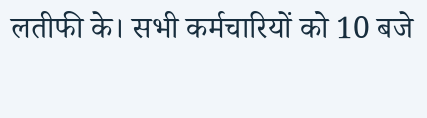लतीफी के। सभी कर्मचारियों को 10 बजे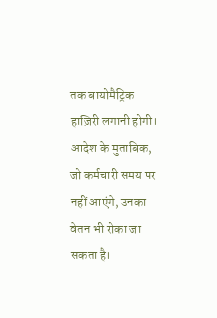तक बायोमैट्रिक हाज़िरी लगानी होगी। आदेश के मुताबिक, जो कर्मचारी समय पर नहीं आएंगे, उनका वेतन भी रोका जा सकता है।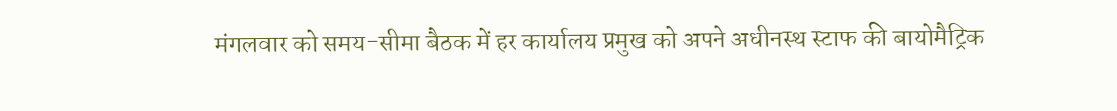मंगलवार को समय-सीमा बैठक में हर कार्यालय प्रमुख को अपने अधीनस्थ स्टाफ की बायोमैट्रिक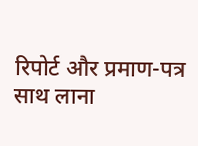रिपोर्ट और प्रमाण-पत्र साथ लाना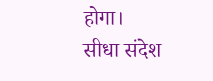होगा।
सीधा संदेश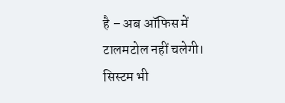है – अब ऑफिस में टालमटोल नहीं चलेगी। सिस्टम भी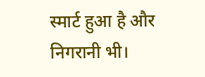स्मार्ट हुआ है और निगरानी भी।